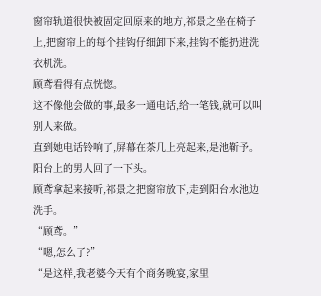窗帘轨道很快被固定回原来的地方,祁景之坐在椅子上,把窗帘上的每个挂钩仔细卸下来,挂钩不能扔进洗衣机洗。
顾鸢看得有点恍惚。
这不像他会做的事,最多一通电话,给一笔钱,就可以叫别人来做。
直到她电话铃响了,屏幕在茶几上亮起来,是池靳予。
阳台上的男人回了一下头。
顾鸢拿起来接听,祁景之把窗帘放下,走到阳台水池边洗手。
“顾鸢。”
“嗯,怎么了?”
“是这样,我老婆今天有个商务晚宴,家里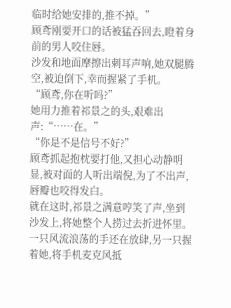临时给她安排的,推不掉。”
顾鸢刚要开口的话被猛吞回去,瞪着身前的男人咬住唇。
沙发和地面摩擦出刺耳声响,她双腿腾空,被迫倒下,幸而握紧了手机。
“顾鸢,你在听吗?”
她用力推着祁景之的头,艰难出声:“……在。”
“你是不是信号不好?”
顾鸢抓起抱枕要打他,又担心动静明显,被对面的人听出端倪,为了不出声,唇瓣也咬得发白。
就在这时,祁景之满意哼笑了声,坐到沙发上,将她整个人捞过去折进怀里。
一只风流浪荡的手还在放肆,另一只握着她,将手机麦克风抵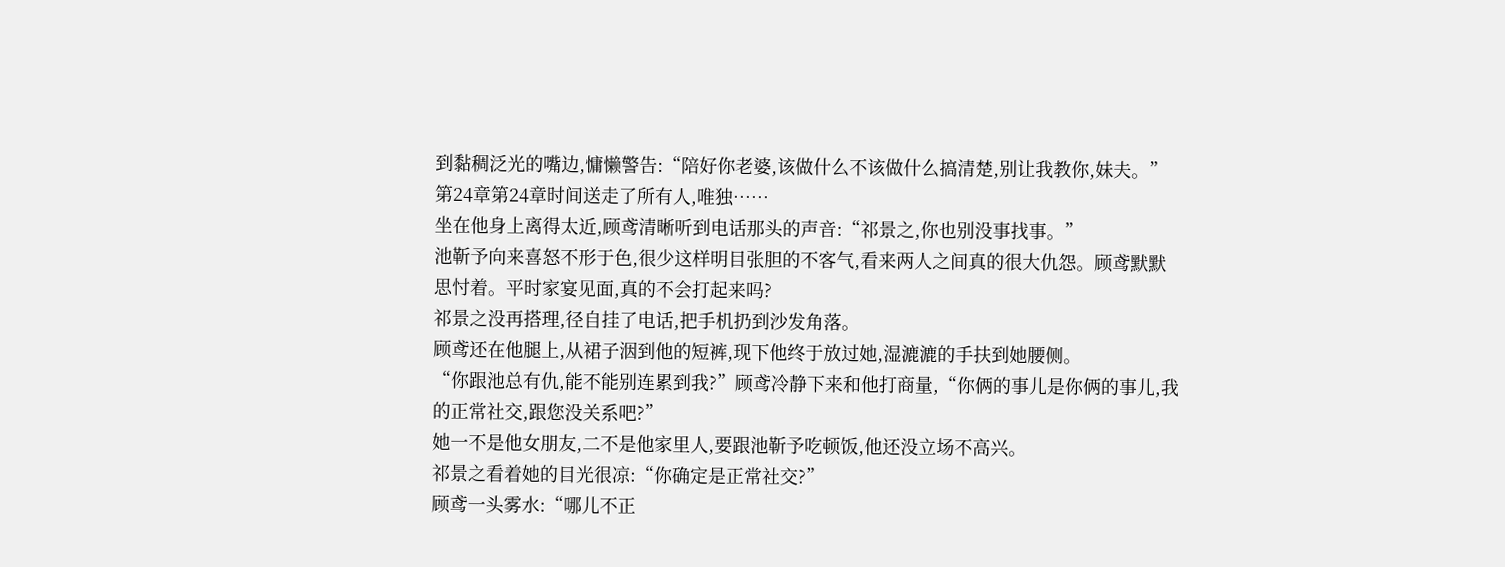到黏稠泛光的嘴边,慵懒警告:“陪好你老婆,该做什么不该做什么搞清楚,别让我教你,妹夫。”
第24章第24章时间送走了所有人,唯独……
坐在他身上离得太近,顾鸢清晰听到电话那头的声音:“祁景之,你也别没事找事。”
池靳予向来喜怒不形于色,很少这样明目张胆的不客气,看来两人之间真的很大仇怨。顾鸢默默思忖着。平时家宴见面,真的不会打起来吗?
祁景之没再搭理,径自挂了电话,把手机扔到沙发角落。
顾鸢还在他腿上,从裙子洇到他的短裤,现下他终于放过她,湿漉漉的手扶到她腰侧。
“你跟池总有仇,能不能别连累到我?”顾鸢冷静下来和他打商量,“你俩的事儿是你俩的事儿,我的正常社交,跟您没关系吧?”
她一不是他女朋友,二不是他家里人,要跟池靳予吃顿饭,他还没立场不高兴。
祁景之看着她的目光很凉:“你确定是正常社交?”
顾鸢一头雾水:“哪儿不正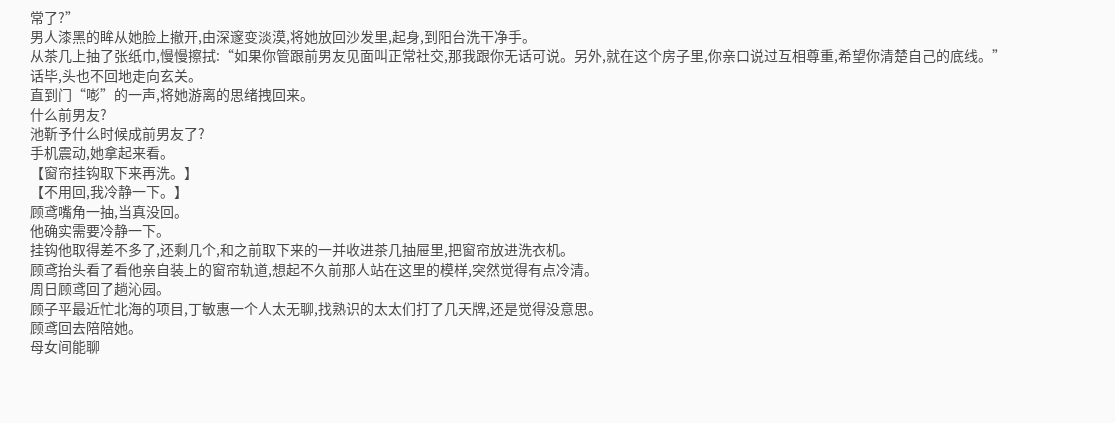常了?”
男人漆黑的眸从她脸上撤开,由深邃变淡漠,将她放回沙发里,起身,到阳台洗干净手。
从茶几上抽了张纸巾,慢慢擦拭:“如果你管跟前男友见面叫正常社交,那我跟你无话可说。另外,就在这个房子里,你亲口说过互相尊重,希望你清楚自己的底线。”
话毕,头也不回地走向玄关。
直到门“嘭”的一声,将她游离的思绪拽回来。
什么前男友?
池靳予什么时候成前男友了?
手机震动,她拿起来看。
【窗帘挂钩取下来再洗。】
【不用回,我冷静一下。】
顾鸢嘴角一抽,当真没回。
他确实需要冷静一下。
挂钩他取得差不多了,还剩几个,和之前取下来的一并收进茶几抽屉里,把窗帘放进洗衣机。
顾鸢抬头看了看他亲自装上的窗帘轨道,想起不久前那人站在这里的模样,突然觉得有点冷清。
周日顾鸢回了趟沁园。
顾子平最近忙北海的项目,丁敏惠一个人太无聊,找熟识的太太们打了几天牌,还是觉得没意思。
顾鸢回去陪陪她。
母女间能聊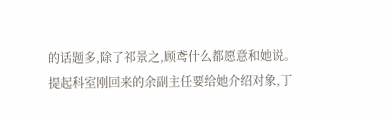的话题多,除了祁景之,顾鸢什么都愿意和她说。
提起科室刚回来的余副主任要给她介绍对象,丁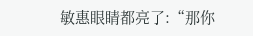敏惠眼睛都亮了:“那你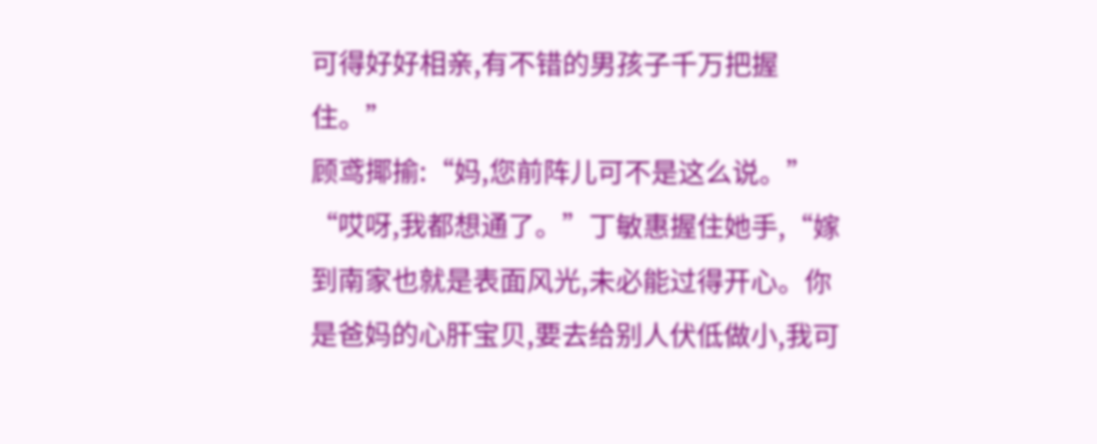可得好好相亲,有不错的男孩子千万把握住。”
顾鸢揶揄:“妈,您前阵儿可不是这么说。”
“哎呀,我都想通了。”丁敏惠握住她手,“嫁到南家也就是表面风光,未必能过得开心。你是爸妈的心肝宝贝,要去给别人伏低做小,我可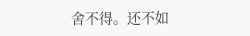舍不得。还不如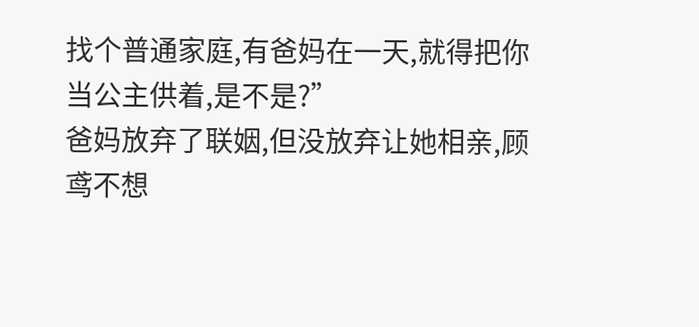找个普通家庭,有爸妈在一天,就得把你当公主供着,是不是?”
爸妈放弃了联姻,但没放弃让她相亲,顾鸢不想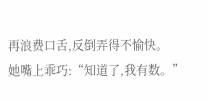再浪费口舌,反倒弄得不愉快。
她嘴上乖巧:“知道了,我有数。”